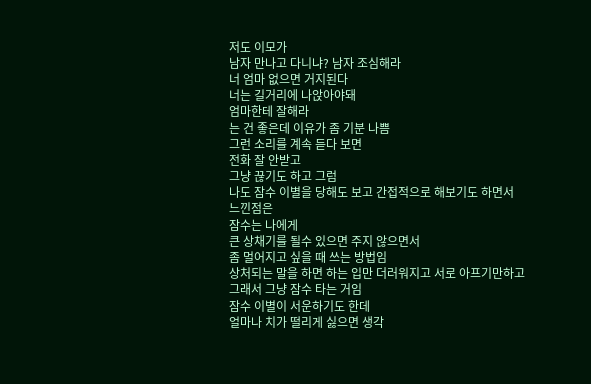저도 이모가
남자 만나고 다니냐? 남자 조심해라
너 엄마 없으면 거지된다
너는 길거리에 나앉아야돼
엄마한테 잘해라
는 건 좋은데 이유가 좀 기분 나쁨
그런 소리를 계속 듣다 보면
전화 잘 안받고
그냥 끊기도 하고 그럼
나도 잠수 이별을 당해도 보고 간접적으로 해보기도 하면서
느낀점은
잠수는 나에게
큰 상채기를 될수 있으면 주지 않으면서
좀 멀어지고 싶을 때 쓰는 방법임
상처되는 말을 하면 하는 입만 더러워지고 서로 아프기만하고
그래서 그냥 잠수 타는 거임
잠수 이별이 서운하기도 한데
얼마나 치가 떨리게 싫으면 생각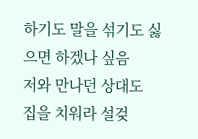하기도 말을 섞기도 싫으면 하겠나 싶음
저와 만나던 상대도
집을 치워라 설겆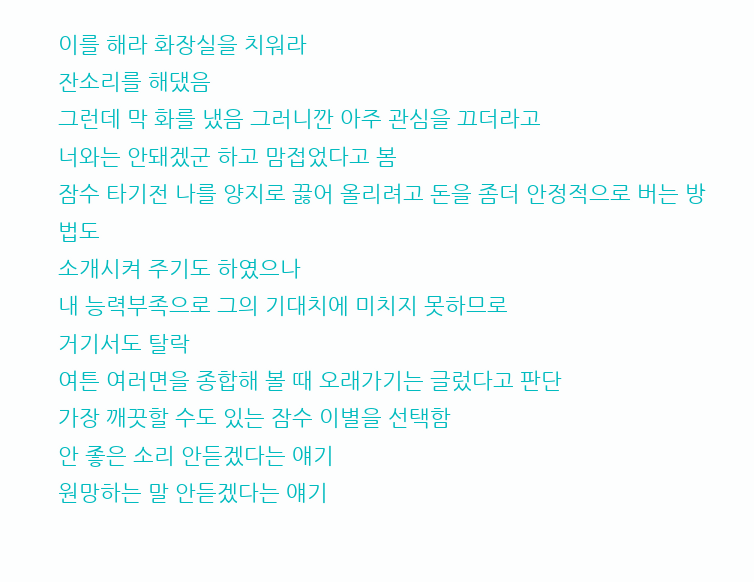이를 해라 화장실을 치워라
잔소리를 해댔음
그런데 막 화를 냈음 그러니깐 아주 관심을 끄더라고
너와는 안돼겠군 하고 맘접었다고 봄
잠수 타기전 나를 양지로 끓어 올리려고 돈을 좀더 안정적으로 버는 방법도
소개시켜 주기도 하였으나
내 능력부족으로 그의 기대치에 미치지 못하므로
거기서도 탈락
여튼 여러면을 종합해 볼 때 오래가기는 글렀다고 판단
가장 깨끗할 수도 있는 잠수 이별을 선택함
안 좋은 소리 안듣겠다는 얘기
원망하는 말 안듣겠다는 얘기